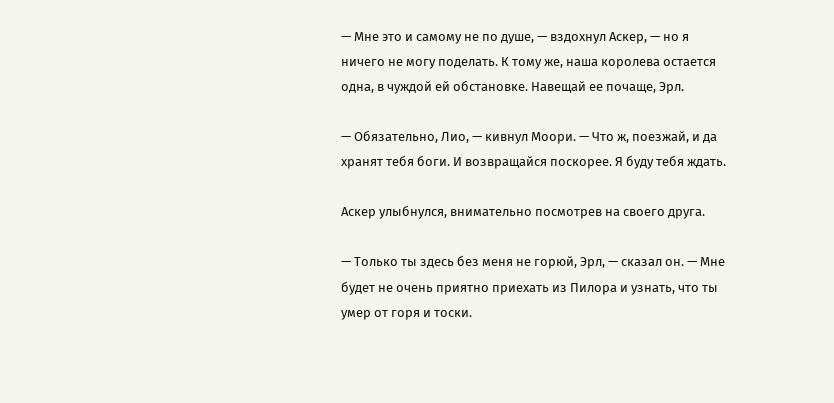— Мне это и самому не по душе, — вздохнул Аскер, — но я ничего не могу поделать. К тому же, наша королева остается одна, в чуждой ей обстановке. Навещай ее почаще, Эрл.

— Обязательно, Лио, — кивнул Моори. — Что ж, поезжай, и да хранят тебя боги. И возвращайся поскорее. Я буду тебя ждать.

Аскер улыбнулся, внимательно посмотрев на своего друга.

— Только ты здесь без меня не горюй, Эрл, — сказал он. — Мне будет не очень приятно приехать из Пилора и узнать, что ты умер от горя и тоски.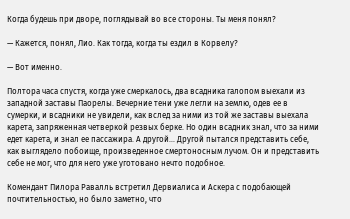Когда будешь при дворе, поглядывай во все стороны. Ты меня понял?

— Кажется, понял, Лио. Как тогда, когда ты ездил в Корвелу?

— Вот именно.

Полтора часа спустя, когда уже смеркалось, два всадника галопом выехали из западной заставы Паорелы. Вечерние тени уже легли на землю, одев ее в сумерки, и всадники не увидели, как вслед за ними из той же заставы выехала карета, запряженная четверкой резвых берке. Но один всадник знал, что за ними едет карета, и знал ее пассажира. А другой… Другой пытался представить себе, как выглядело побоище, произведенное смертоносным лучом. Он и представить себе не мог, что для него уже уготовано нечто подобное.

Комендант Пилора Равалль встретил Дервиалиса и Аскера с подобающей почтительностью, но было заметно, что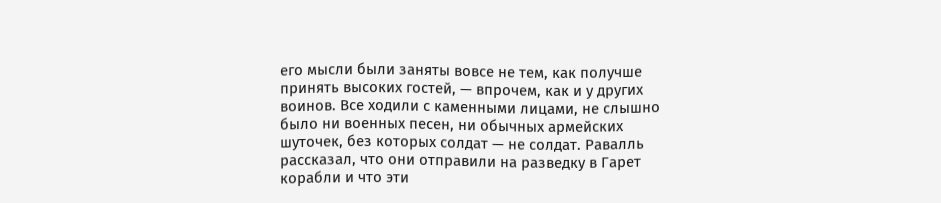его мысли были заняты вовсе не тем, как получше принять высоких гостей, — впрочем, как и у других воинов. Все ходили с каменными лицами, не слышно было ни военных песен, ни обычных армейских шуточек, без которых солдат — не солдат. Равалль рассказал, что они отправили на разведку в Гарет корабли и что эти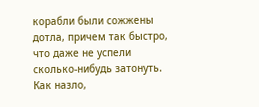корабли были сожжены дотла, причем так быстро, что даже не успели сколько-нибудь затонуть. Как назло,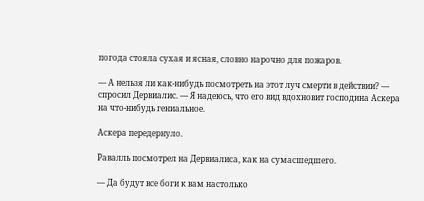погода стояла сухая и ясная, словно нарочно для пожаров.

— А нельзя ли как-нибудь посмотреть на этот луч смерти в действии? — спросил Дервиалис. — Я надеюсь, что его вид вдохновит господина Аскера на что-нибудь гениальное.

Аскера передернуло.

Равалль посмотрел на Дервиалиса, как на сумасшедшего.

— Да будут все боги к вам настолько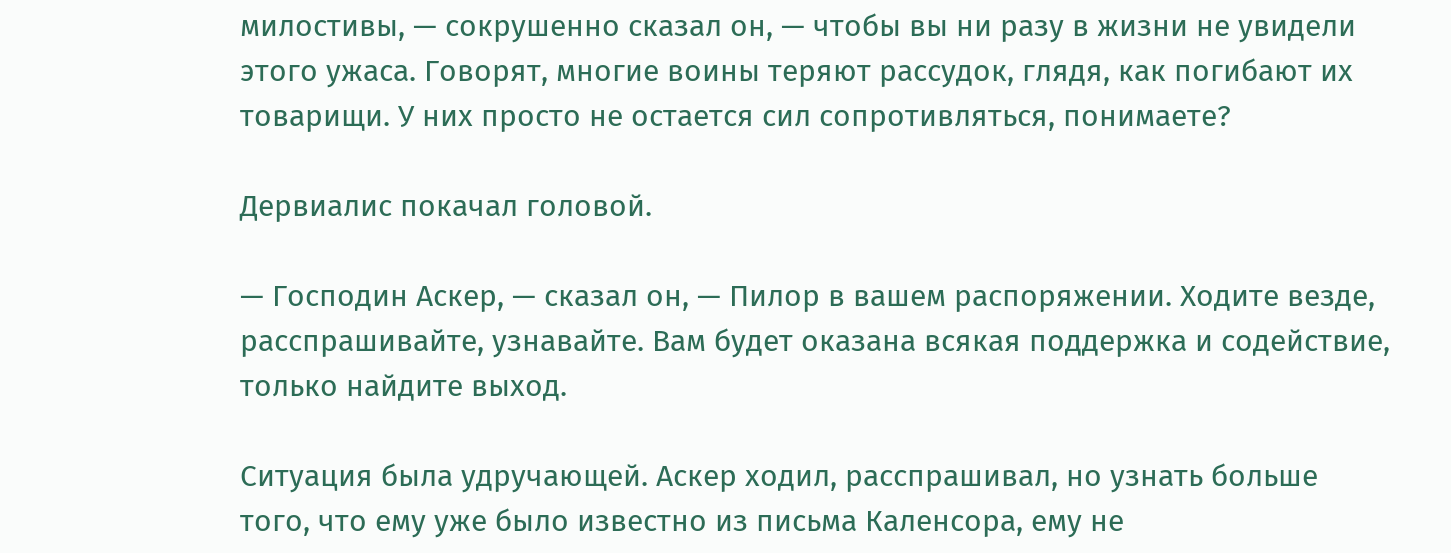милостивы, — сокрушенно сказал он, — чтобы вы ни разу в жизни не увидели этого ужаса. Говорят, многие воины теряют рассудок, глядя, как погибают их товарищи. У них просто не остается сил сопротивляться, понимаете?

Дервиалис покачал головой.

— Господин Аскер, — сказал он, — Пилор в вашем распоряжении. Ходите везде, расспрашивайте, узнавайте. Вам будет оказана всякая поддержка и содействие, только найдите выход.

Ситуация была удручающей. Аскер ходил, расспрашивал, но узнать больше того, что ему уже было известно из письма Каленсора, ему не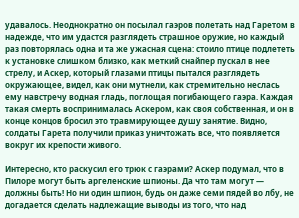удавалось. Неоднократно он посылал гаэров полетать над Гаретом в надежде, что им удастся разглядеть страшное оружие, но каждый раз повторялась одна и та же ужасная сцена: стоило птице подлететь к установке слишком близко, как меткий снайпер пускал в нее стрелу, и Аскер, который глазами птицы пытался разглядеть окружающее, видел, как они мутнели, как стремительно неслась ему навстречу водная гладь, поглощая погибающего гаэра. Каждая такая смерть воспринималась Аскером, как своя собственная, и он в конце концов бросил это травмирующее душу занятие. Видно, солдаты Гарета получили приказ уничтожать все, что появляется вокруг их крепости живого.

Интересно, кто раскусил его трюк с гаэрами? Аскер подумал, что в Пилоре могут быть аргеленские шпионы. Да что там могут — должны быть! Но ни один шпион, будь он даже семи пядей во лбу, не догадается сделать надлежащие выводы из того, что над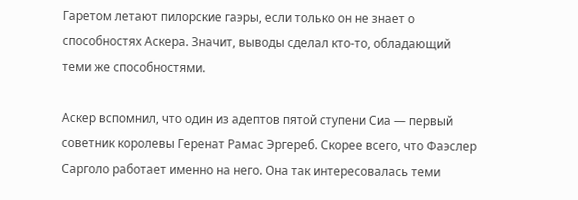Гаретом летают пилорские гаэры, если только он не знает о способностях Аскера. Значит, выводы сделал кто-то, обладающий теми же способностями.

Аскер вспомнил, что один из адептов пятой ступени Сиа — первый советник королевы Геренат Рамас Эргереб. Скорее всего, что Фаэслер Сарголо работает именно на него. Она так интересовалась теми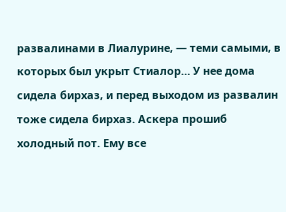развалинами в Лиалурине, — теми самыми, в которых был укрыт Стиалор… У нее дома сидела бирхаз, и перед выходом из развалин тоже сидела бирхаз. Аскера прошиб холодный пот. Ему все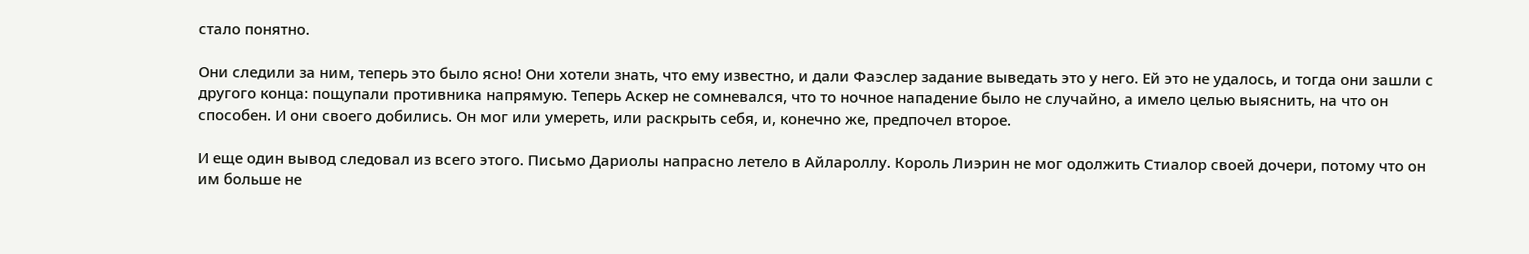стало понятно.

Они следили за ним, теперь это было ясно! Они хотели знать, что ему известно, и дали Фаэслер задание выведать это у него. Ей это не удалось, и тогда они зашли с другого конца: пощупали противника напрямую. Теперь Аскер не сомневался, что то ночное нападение было не случайно, а имело целью выяснить, на что он способен. И они своего добились. Он мог или умереть, или раскрыть себя, и, конечно же, предпочел второе.

И еще один вывод следовал из всего этого. Письмо Дариолы напрасно летело в Айлароллу. Король Лиэрин не мог одолжить Стиалор своей дочери, потому что он им больше не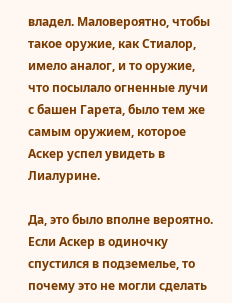владел. Маловероятно, чтобы такое оружие, как Стиалор, имело аналог, и то оружие, что посылало огненные лучи с башен Гарета, было тем же самым оружием, которое Аскер успел увидеть в Лиалурине.

Да, это было вполне вероятно. Если Аскер в одиночку спустился в подземелье, то почему это не могли сделать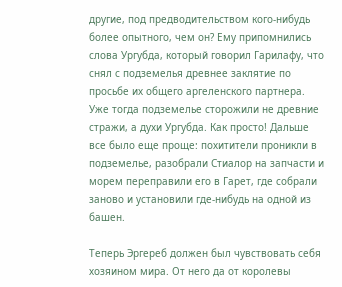другие, под предводительством кого-нибудь более опытного, чем он? Ему припомнились слова Ургубда, который говорил Гарилафу, что снял с подземелья древнее заклятие по просьбе их общего аргеленского партнера. Уже тогда подземелье сторожили не древние стражи, а духи Ургубда. Как просто! Дальше все было еще проще: похитители проникли в подземелье, разобрали Стиалор на запчасти и морем переправили его в Гарет, где собрали заново и установили где-нибудь на одной из башен.

Теперь Эргереб должен был чувствовать себя хозяином мира. От него да от королевы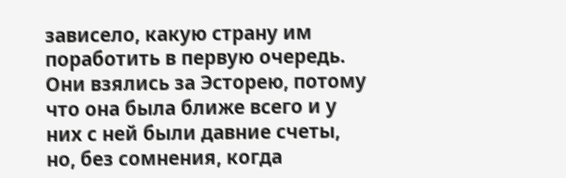зависело, какую страну им поработить в первую очередь. Они взялись за Эсторею, потому что она была ближе всего и у них с ней были давние счеты, но, без сомнения, когда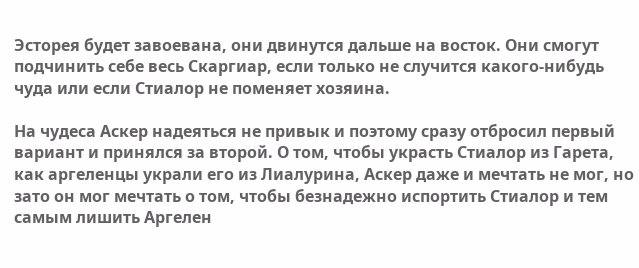Эсторея будет завоевана, они двинутся дальше на восток. Они смогут подчинить себе весь Скаргиар, если только не случится какого-нибудь чуда или если Стиалор не поменяет хозяина.

На чудеса Аскер надеяться не привык и поэтому сразу отбросил первый вариант и принялся за второй. О том, чтобы украсть Стиалор из Гарета, как аргеленцы украли его из Лиалурина, Аскер даже и мечтать не мог, но зато он мог мечтать о том, чтобы безнадежно испортить Стиалор и тем самым лишить Аргелен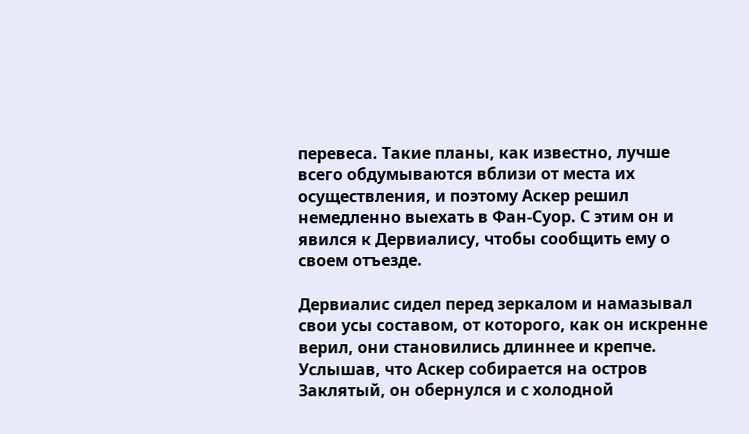перевеса. Такие планы, как известно, лучше всего обдумываются вблизи от места их осуществления, и поэтому Аскер решил немедленно выехать в Фан-Суор. С этим он и явился к Дервиалису, чтобы сообщить ему о своем отъезде.

Дервиалис сидел перед зеркалом и намазывал свои усы составом, от которого, как он искренне верил, они становились длиннее и крепче. Услышав, что Аскер собирается на остров Заклятый, он обернулся и с холодной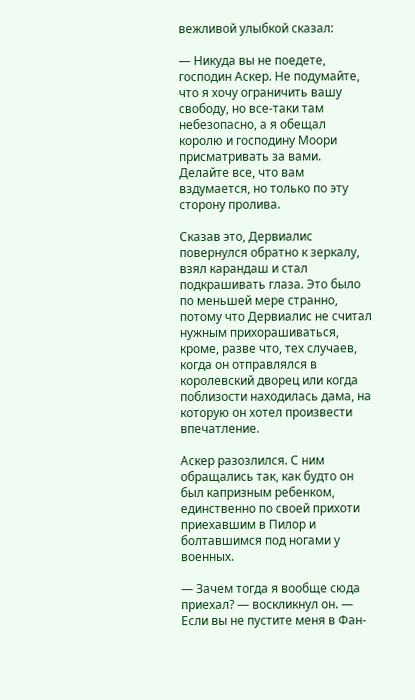вежливой улыбкой сказал:

— Никуда вы не поедете, господин Аскер. Не подумайте, что я хочу ограничить вашу свободу, но все-таки там небезопасно, а я обещал королю и господину Моори присматривать за вами. Делайте все, что вам вздумается, но только по эту сторону пролива.

Сказав это, Дервиалис повернулся обратно к зеркалу, взял карандаш и стал подкрашивать глаза. Это было по меньшей мере странно, потому что Дервиалис не считал нужным прихорашиваться, кроме, разве что, тех случаев, когда он отправлялся в королевский дворец или когда поблизости находилась дама, на которую он хотел произвести впечатление.

Аскер разозлился. С ним обращались так, как будто он был капризным ребенком, единственно по своей прихоти приехавшим в Пилор и болтавшимся под ногами у военных.

— Зачем тогда я вообще сюда приехал? — воскликнул он. — Если вы не пустите меня в Фан-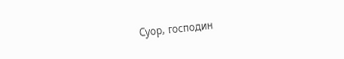Суор, господин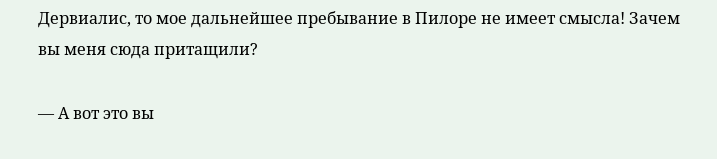Дервиалис, то мое дальнейшее пребывание в Пилоре не имеет смысла! Зачем вы меня сюда притащили?

— А вот это вы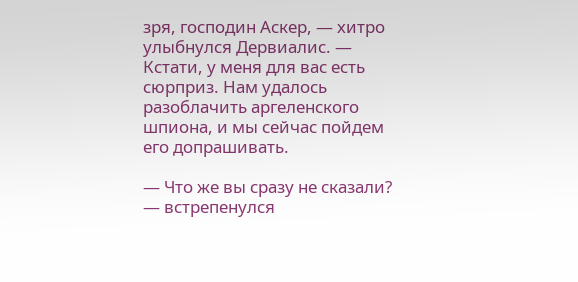зря, господин Аскер, — хитро улыбнулся Дервиалис. — Кстати, у меня для вас есть сюрприз. Нам удалось разоблачить аргеленского шпиона, и мы сейчас пойдем его допрашивать.

— Что же вы сразу не сказали? — встрепенулся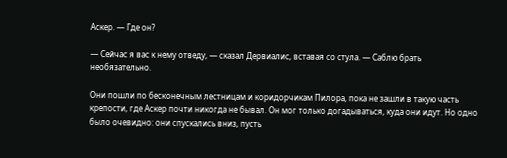Аскер. — Где он?

— Сейчас я вас к нему отведу, — сказал Дервиалис, вставая со стула. — Саблю брать необязательно.

Они пошли по бесконечным лестницам и коридорчикам Пилора, пока не зашли в такую часть крепости, где Аскер почти никогда не бывал. Он мог только догадываться, куда они идут. Но одно было очевидно: они спускались вниз, пусть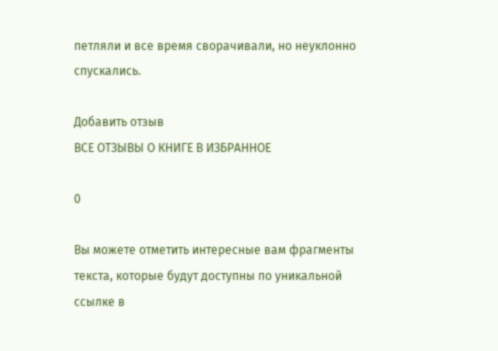петляли и все время сворачивали, но неуклонно спускались.

Добавить отзыв
ВСЕ ОТЗЫВЫ О КНИГЕ В ИЗБРАННОЕ

0

Вы можете отметить интересные вам фрагменты текста, которые будут доступны по уникальной ссылке в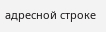адресной строке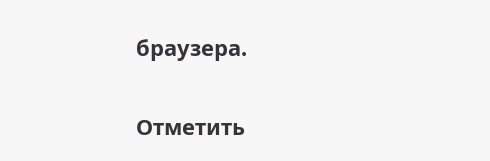браузера.

Отметить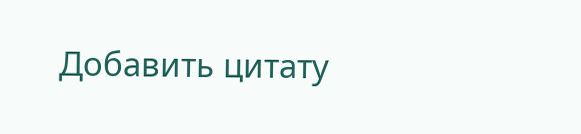Добавить цитату